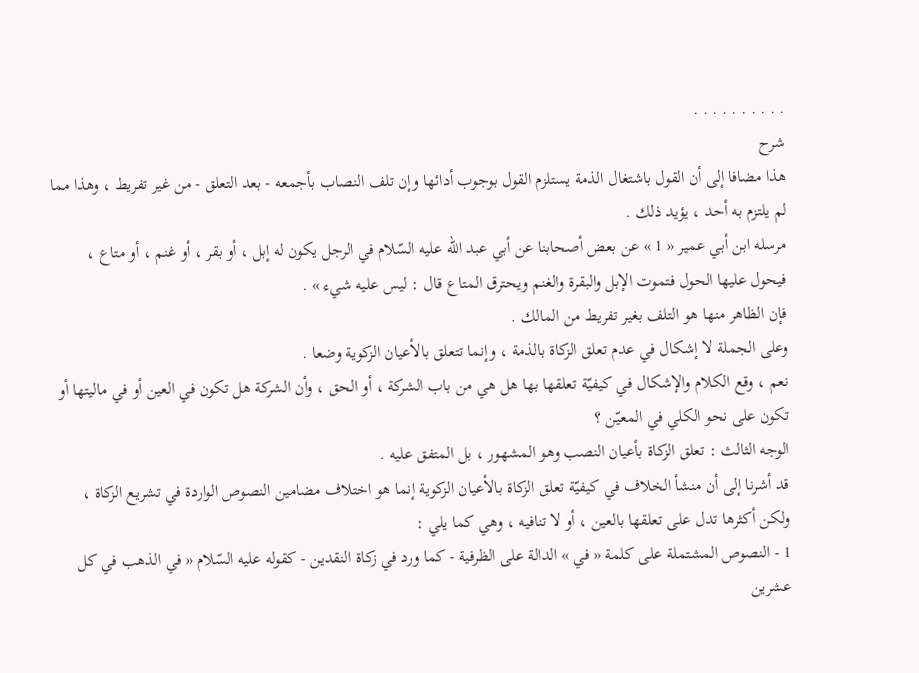. . . . . . . . . .
شرح
هذا مضافا إلى أن القول باشتغال الذمة يستلزم القول بوجوب أدائها وإن تلف النصاب بأجمعه - بعد التعلق - من غير تفريط ، وهذا مما لم يلتزم به أحد ، يؤيد ذلك .
مرسله ابن أبي عمير « 1 » عن بعض أصحابنا عن أبي عبد اللّه عليه السّلام في الرجل يكون له إبل ، أو بقر ، أو غنم ، أو متاع ، فيحول عليها الحول فتموت الإبل والبقرة والغنم ويحترق المتاع قال : ليس عليه شيء » .
فإن الظاهر منها هو التلف بغير تفريط من المالك .
وعلى الجملة لا إشكال في عدم تعلق الزكاة بالذمة ، وإنما تتعلق بالأعيان الزكوية وضعا .
نعم ، وقع الكلام والإشكال في كيفيّة تعلقها بها هل هي من باب الشركة ، أو الحق ، وأن الشركة هل تكون في العين أو في ماليتها أو تكون على نحو الكلي في المعيّن ؟
الوجه الثالث : تعلق الزكاة بأعيان النصب وهو المشهور ، بل المتفق عليه .
قد أشرنا إلى أن منشأ الخلاف في كيفيّة تعلق الزكاة بالأعيان الزكوية إنما هو اختلاف مضامين النصوص الواردة في تشريع الزكاة ، ولكن أكثرها تدل على تعلقها بالعين ، أو لا تنافيه ، وهي كما يلي :
1 - النصوص المشتملة على كلمة « في » الدالة على الظرفية - كما ورد في زكاة النقدين - كقوله عليه السّلام « في الذهب في كل عشرين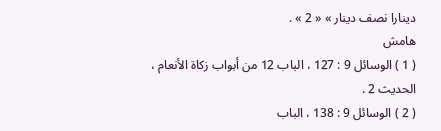دينارا نصف دينار » « 2 » .
هامش
( 1 ) الوسائل 9 : 127 ، الباب 12 من أبواب زكاة الأنعام ، الحديث 2 .
( 2 ) الوسائل 9 : 138 ، الباب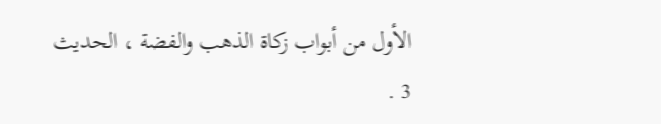الأول من أبواب زكاة الذهب والفضة ، الحديث 3 .